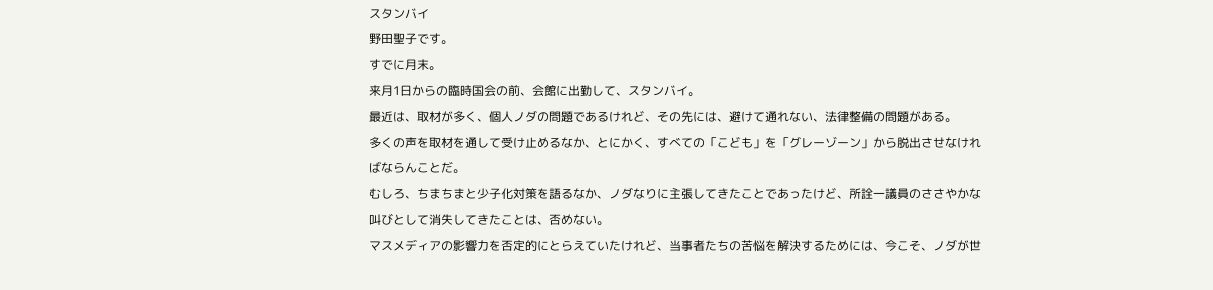スタンバイ
野田聖子です。
すでに月末。
来月1日からの臨時国会の前、会館に出勤して、スタンバイ。
最近は、取材が多く、個人ノダの問題であるけれど、その先には、避けて通れない、法律整備の問題がある。
多くの声を取材を通して受け止めるなか、とにかく、すべての「こども」を「グレーゾーン」から脱出させなければならんことだ。
むしろ、ちまちまと少子化対策を語るなか、ノダなりに主張してきたことであったけど、所詮一議員のささやかな叫びとして消失してきたことは、否めない。
マスメディアの影響力を否定的にとらえていたけれど、当事者たちの苦悩を解決するためには、今こそ、ノダが世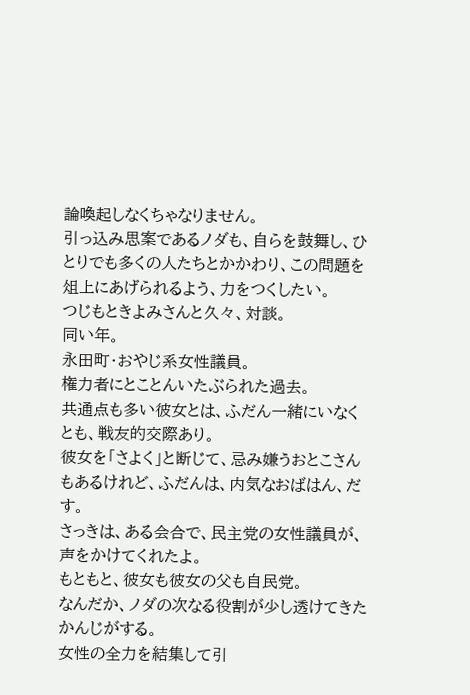論喚起しなくちゃなりません。
引っ込み思案であるノダも、自らを鼓舞し、ひとりでも多くの人たちとかかわり、この問題を俎上にあげられるよう、力をつくしたい。
つじもときよみさんと久々、対談。
同い年。
永田町・おやじ系女性議員。
権力者にとことんいたぶられた過去。
共通点も多い彼女とは、ふだん一緒にいなくとも、戦友的交際あり。
彼女を「さよく」と断じて、忌み嫌うおとこさんもあるけれど、ふだんは、内気なおばはん、だす。
さっきは、ある会合で、民主党の女性議員が、声をかけてくれたよ。
もともと、彼女も彼女の父も自民党。
なんだか、ノダの次なる役割が少し透けてきたかんじがする。
女性の全力を結集して引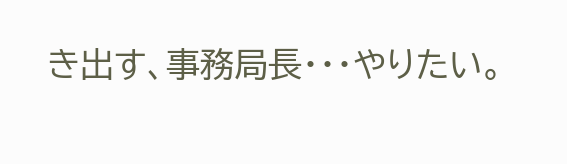き出す、事務局長・・・やりたい。